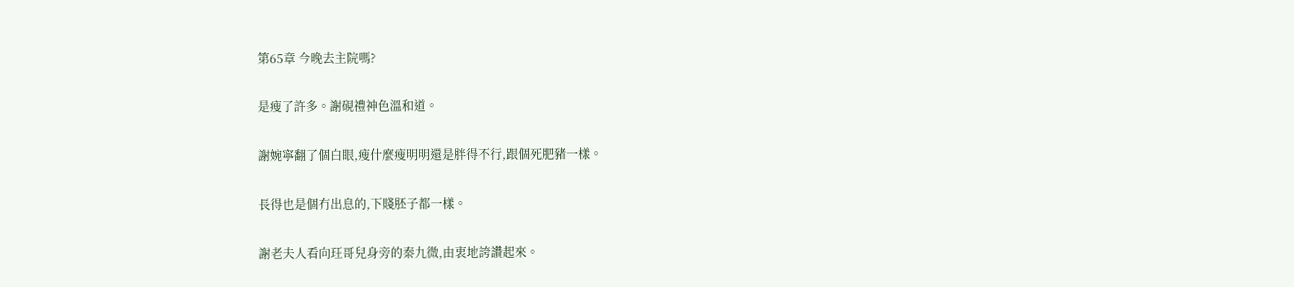第65章 今晚去主院嗎?

是瘦了許多。謝硯禮神色溫和道。

謝婉寧翻了個白眼,瘦什麼瘦明明還是胖得不行,跟個死肥豬一樣。

長得也是個冇出息的,下賤胚子都一樣。

謝老夫人看向玨哥兒身旁的秦九微,由衷地誇讚起來。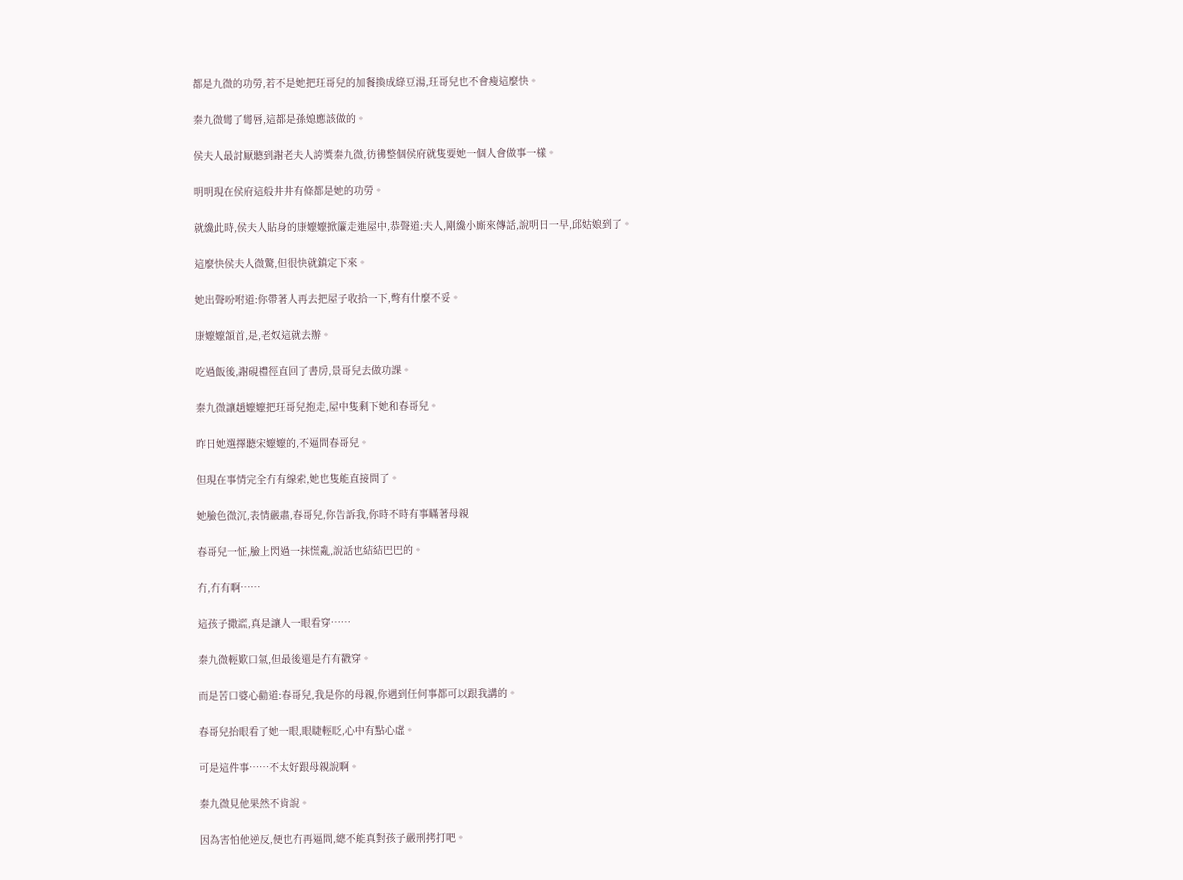都是九微的功勞,若不是她把玨哥兒的加餐換成綠豆湯,玨哥兒也不會瘦這麼快。

秦九微彎了彎唇,這都是孫媳應該做的。

侯夫人最討厭聽到謝老夫人誇獎秦九微,彷彿整個侯府就隻要她一個人會做事一樣。

明明現在侯府這般井井有條都是她的功勞。

就纔此時,侯夫人貼身的康嬤嬤掀簾走進屋中,恭聲道:夫人,剛纔小廝來傳話,說明日一早,邱姑娘到了。

這麼快侯夫人微驚,但很快就鎮定下來。

她出聲吩咐道:你帶著人再去把屋子收拾一下,彆有什麼不妥。

康嬤嬤頷首,是,老奴這就去辦。

吃過飯後,謝硯禮徑直回了書房,景哥兒去做功課。

秦九微讓趙嬤嬤把玨哥兒抱走,屋中隻剩下她和春哥兒。

昨日她選擇聽宋嬤嬤的,不逼問春哥兒。

但現在事情完全冇有線索,她也隻能直接問了。

她臉色微沉,表情嚴肅,春哥兒,你告訴我,你時不時有事瞞著母親

春哥兒一怔,臉上閃過一抹慌亂,說話也結結巴巴的。

冇,冇有啊……

這孩子撒謊,真是讓人一眼看穿……

秦九微輕歎口氣,但最後還是冇有戳穿。

而是苦口婆心勸道:春哥兒,我是你的母親,你遇到任何事都可以跟我講的。

春哥兒抬眼看了她一眼,眼睫輕眨,心中有點心虛。

可是這件事……不太好跟母親說啊。

秦九微見他果然不肯說。

因為害怕他逆反,便也冇再逼問,總不能真對孩子嚴刑拷打吧。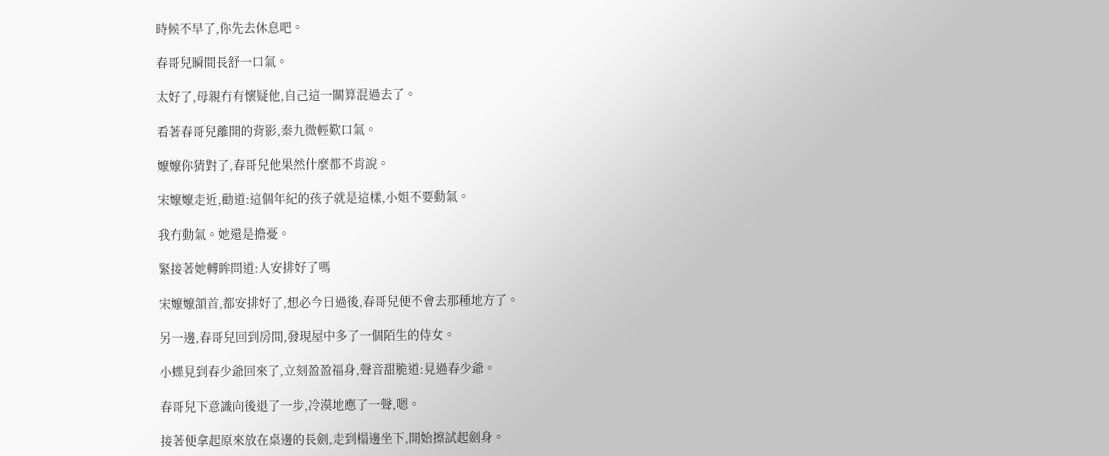時候不早了,你先去休息吧。

春哥兒瞬間長舒一口氣。

太好了,母親冇有懷疑他,自己這一關算混過去了。

看著春哥兒離開的背影,秦九微輕歎口氣。

嬤嬤你猜對了,春哥兒他果然什麼都不肯說。

宋嬤嬤走近,勸道:這個年紀的孩子就是這樣,小姐不要動氣。

我冇動氣。她還是擔憂。

緊接著她轉眸問道:人安排好了嗎

宋嬤嬤頷首,都安排好了,想必今日過後,春哥兒便不會去那種地方了。

另一邊,春哥兒回到房間,發現屋中多了一個陌生的侍女。

小蝶見到春少爺回來了,立刻盈盈福身,聲音甜脆道:見過春少爺。

春哥兒下意識向後退了一步,冷漠地應了一聲,嗯。

接著便拿起原來放在桌邊的長劍,走到榻邊坐下,開始擦試起劍身。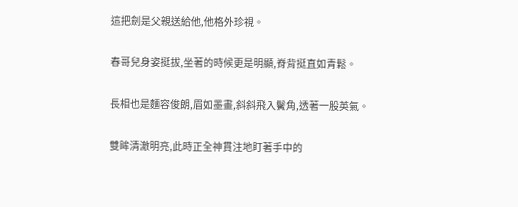這把劍是父親送給他,他格外珍視。

春哥兒身姿挺拔,坐著的時候更是明顯,脊背挺直如青鬆。

長相也是麵容俊朗,眉如墨畫,斜斜飛入鬢角,透著一股英氣。

雙眸清澈明亮,此時正全神貫注地盯著手中的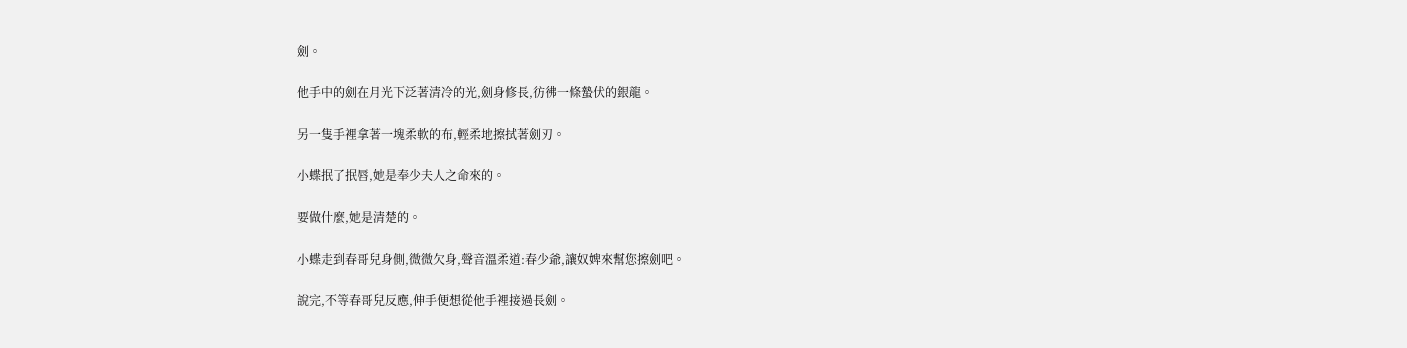劍。

他手中的劍在月光下泛著清冷的光,劍身修長,彷彿一條蟄伏的銀龍。

另一隻手裡拿著一塊柔軟的布,輕柔地擦拭著劍刃。

小蝶抿了抿唇,她是奉少夫人之命來的。

要做什麼,她是清楚的。

小蝶走到春哥兒身側,微微欠身,聲音溫柔道:春少爺,讓奴婢來幫您擦劍吧。

說完,不等春哥兒反應,伸手便想從他手裡接過長劍。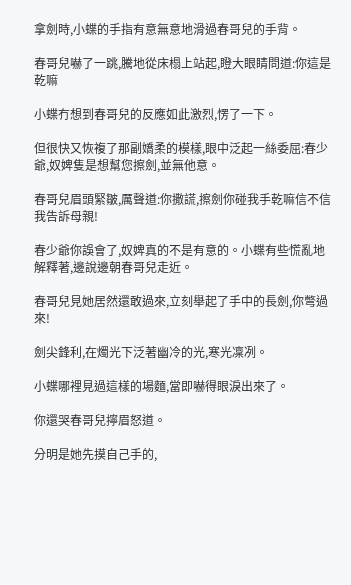拿劍時,小蝶的手指有意無意地滑過春哥兒的手背。

春哥兒嚇了一跳,騰地從床榻上站起,瞪大眼睛問道:你這是乾嘛

小蝶冇想到春哥兒的反應如此激烈,愣了一下。

但很快又恢複了那副嬌柔的模樣,眼中泛起一絲委屈:春少爺,奴婢隻是想幫您擦劍,並無他意。

春哥兒眉頭緊皺,厲聲道:你撒謊,擦劍你碰我手乾嘛信不信我告訴母親!

春少爺你誤會了,奴婢真的不是有意的。小蝶有些慌亂地解釋著,邊說邊朝春哥兒走近。

春哥兒見她居然還敢過來,立刻舉起了手中的長劍,你彆過來!

劍尖鋒利,在燭光下泛著幽冷的光,寒光凜冽。

小蝶哪裡見過這樣的場麵,當即嚇得眼淚出來了。

你還哭春哥兒擰眉怒道。

分明是她先摸自己手的,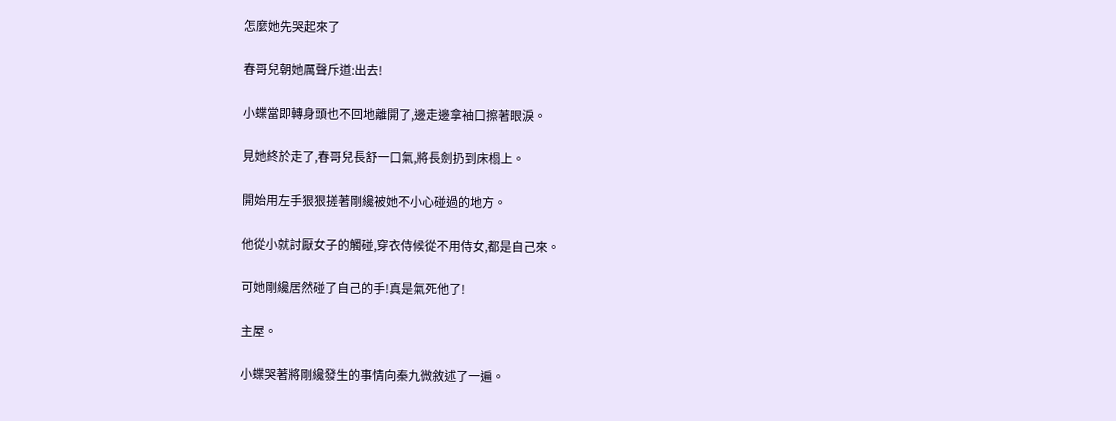怎麼她先哭起來了

春哥兒朝她厲聲斥道:出去!

小蝶當即轉身頭也不回地離開了,邊走邊拿袖口擦著眼淚。

見她終於走了,春哥兒長舒一口氣,將長劍扔到床榻上。

開始用左手狠狠搓著剛纔被她不小心碰過的地方。

他從小就討厭女子的觸碰,穿衣侍候從不用侍女,都是自己來。

可她剛纔居然碰了自己的手!真是氣死他了!

主屋。

小蝶哭著將剛纔發生的事情向秦九微敘述了一遍。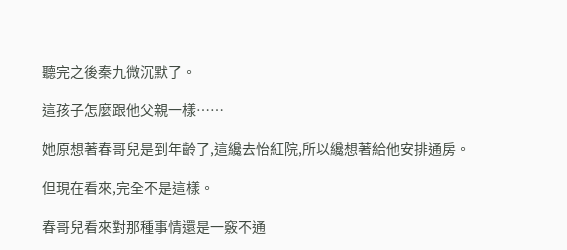聽完之後秦九微沉默了。

這孩子怎麼跟他父親一樣……

她原想著春哥兒是到年齡了,這纔去怡紅院,所以纔想著給他安排通房。

但現在看來,完全不是這樣。

春哥兒看來對那種事情還是一竅不通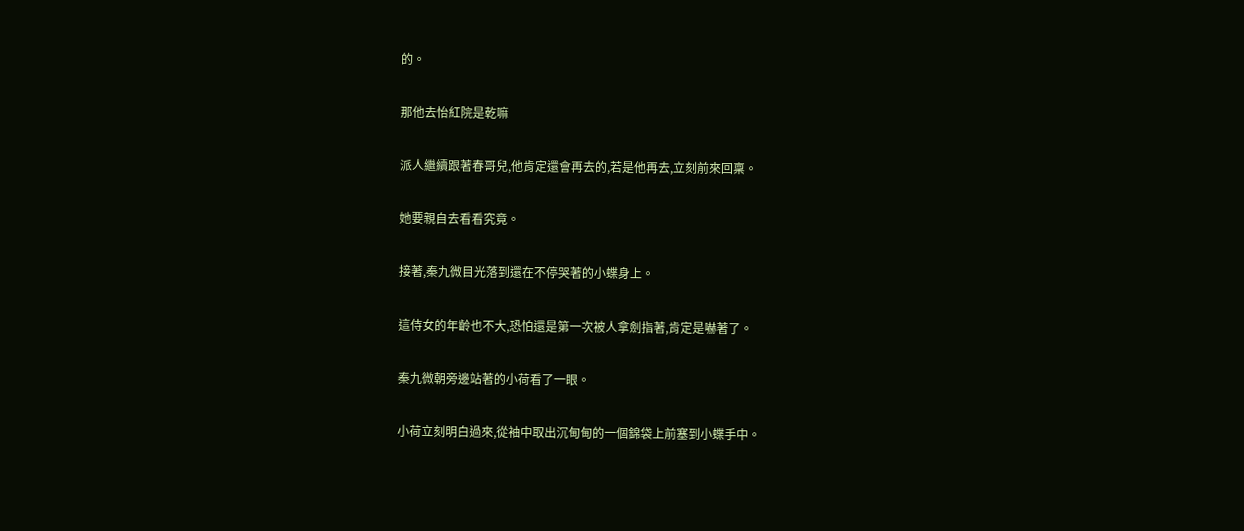的。

那他去怡紅院是乾嘛

派人繼續跟著春哥兒,他肯定還會再去的,若是他再去,立刻前來回稟。

她要親自去看看究竟。

接著,秦九微目光落到還在不停哭著的小蝶身上。

這侍女的年齡也不大,恐怕還是第一次被人拿劍指著,肯定是嚇著了。

秦九微朝旁邊站著的小荷看了一眼。

小荷立刻明白過來,從袖中取出沉甸甸的一個錦袋上前塞到小蝶手中。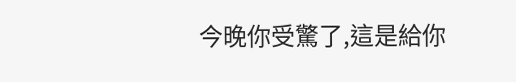今晚你受驚了,這是給你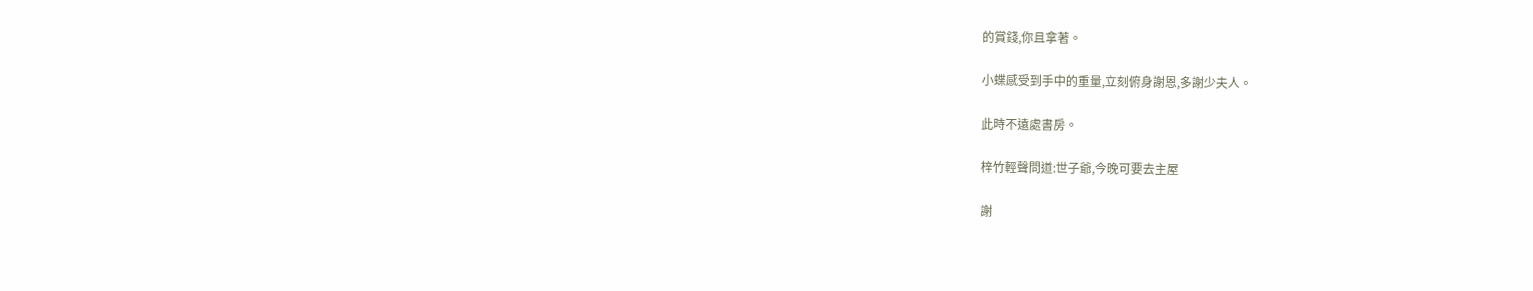的賞錢,你且拿著。

小蝶感受到手中的重量,立刻俯身謝恩,多謝少夫人。

此時不遠處書房。

梓竹輕聲問道:世子爺,今晚可要去主屋

謝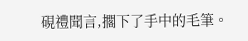硯禮聞言,擱下了手中的毛筆。